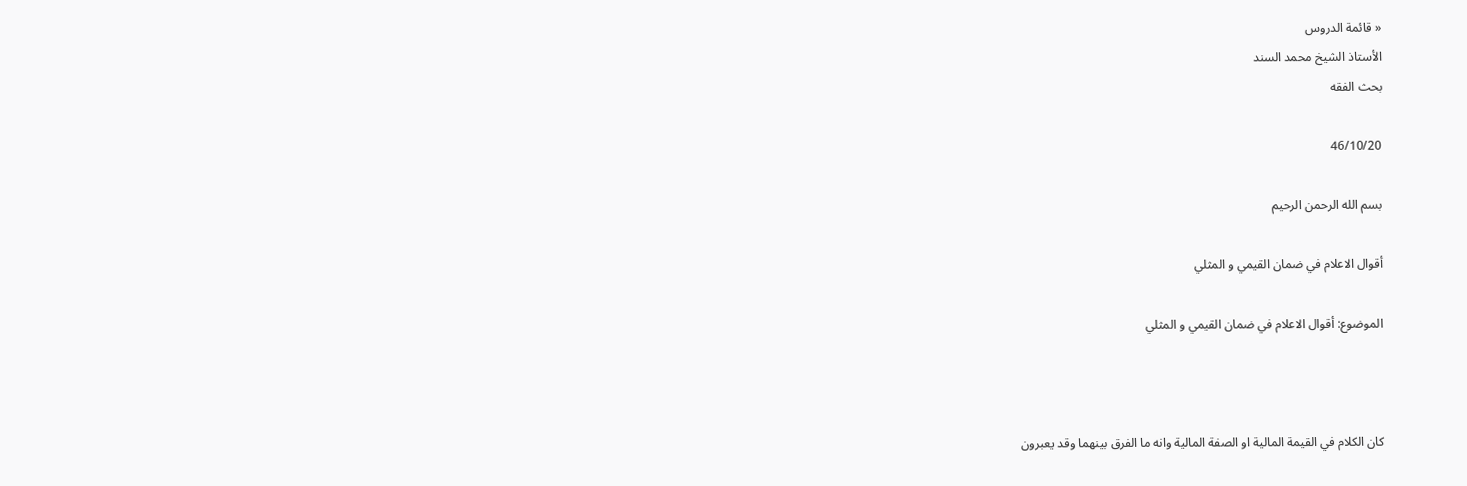« قائمة الدروس
الأستاذ الشيخ محمد السند
بحث الفقه

46/10/20

بسم الله الرحمن الرحيم

أقوال الاعلام في ضمان القيمي و المثلي

الموضوع: أقوال الاعلام في ضمان القيمي و المثلي



كان الكلام في القيمة المالية او الصفة المالية وانه ما الفرق بينهما وقد يعبرون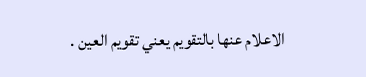الاعلام عنها بالتقويم يعني تقويم العين .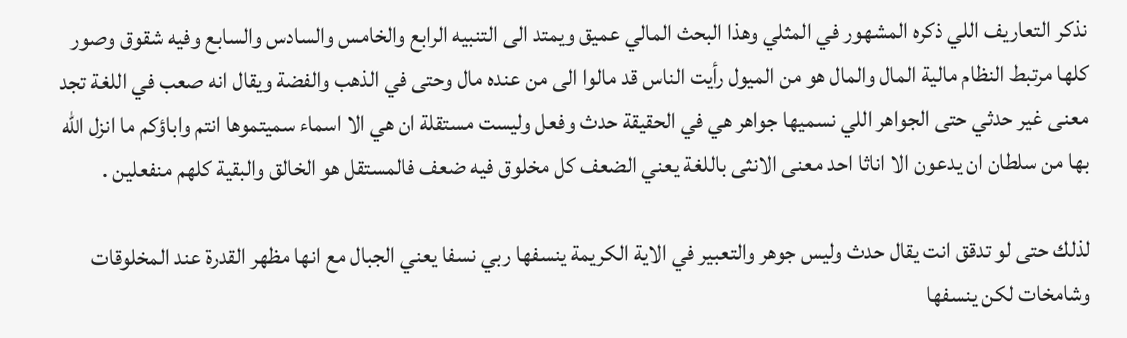نذكر التعاريف اللي ذكره المشهور في المثلي وهذا البحث المالي عميق ويمتد الى التنبيه الرابع والخامس والسادس والسابع وفيه شقوق وصور كلها مرتبط النظام مالية المال والمال هو من الميول رأيت الناس قد مالوا الى من عنده مال وحتى في الذهب والفضة ويقال انه صعب في اللغة تجد معنى غير حدثي حتى الجواهر اللي نسميها جواهر هي في الحقيقة حدث وفعل وليست مستقلة ان هي الا اسماء سميتموها انتم واباؤكم ما انزل الله بها من سلطان ان يدعون الا اناثا احد معنى الانثى باللغة يعني الضعف كل مخلوق فيه ضعف فالمستقل هو الخالق والبقية كلهم منفعلين .

لذلك حتى لو تدقق انت يقال حدث وليس جوهر والتعبير في الاية الكريمة ينسفها ربي نسفا يعني الجبال مع انها مظهر القدرة عند المخلوقات وشامخات لكن ينسفها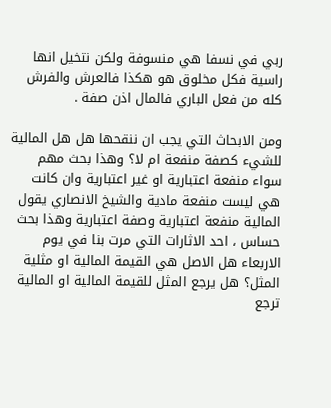ربي في نسفا هي منسوفة ولكن نتخيل انها راسية فكل مخلوق هو هكذا فالعرش والفرش كله من فعل الباري فالمال اذن صفة .

ومن الابحاث التي يجب ان ننقحها هل هل المالية للشيء كصفة منفعة ام لا؟ وهذا بحث مهم سواء منفعة اعتبارية او غير اعتبارية وان كانت هي ليست منفعة مادية والشيخ الانصاري يقول المالية منفعة اعتبارية وصفة اعتبارية وهذا بحث حساس ، احد الاثارات التي مرت بنا في يوم الاربعاء هل الاصل هي القيمة المالية او مثلية المثل؟ هل يرجع المثل للقيمة المالية او المالية ترجع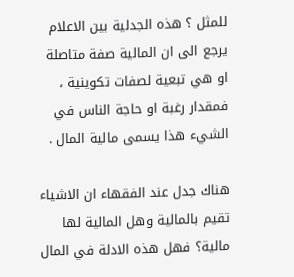للمثل ؟ هذه الجدلية بين الاعلام يرجع الى ان المالية صفة متاصلة او هي تبعية لصفات تكوينية ، فمقدار رغبة او حاجة الناس في الشيء هذا يسمى مالية المال .

هناك جدل عند الفقهاء ان الاشياء تقيم بالمالية وهل المالية لها مالية؟ فهل هذه الادلة في المال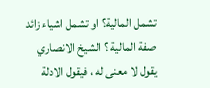تشمل المالية؟ او تشمل اشياء زائد صفة المالية ؟ الشيخ الانصاري يقول لا معنى له ، فيقول الادلة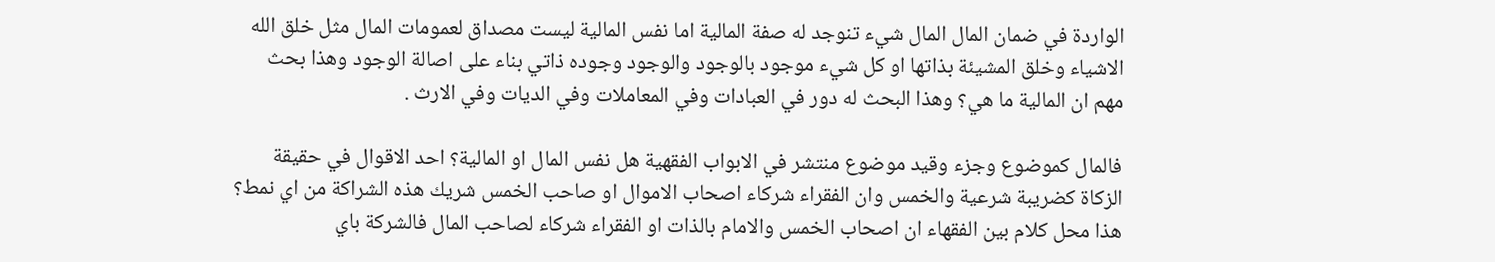الواردة في ضمان المال المال شيء تنوجد له صفة المالية اما نفس المالية ليست مصداق لعمومات المال مثل خلق الله الاشياء وخلق المشيئة بذاتها او كل شيء موجود بالوجود والوجود وجوده ذاتي بناء على اصالة الوجود وهذا بحث مهم ان المالية ما هي؟ وهذا البحث له دور في العبادات وفي المعاملات وفي الديات وفي الارث .

فالمال كموضوع وجزء وقيد موضوع منتشر في الابواب الفقهية هل نفس المال او المالية؟ احد الاقوال في حقيقة الزكاة كضريبة شرعية والخمس وان الفقراء شركاء اصحاب الاموال او صاحب الخمس شريك هذه الشراكة من اي نمط؟ هذا محل كلام بين الفقهاء ان اصحاب الخمس والامام بالذات او الفقراء شركاء لصاحب المال فالشركة باي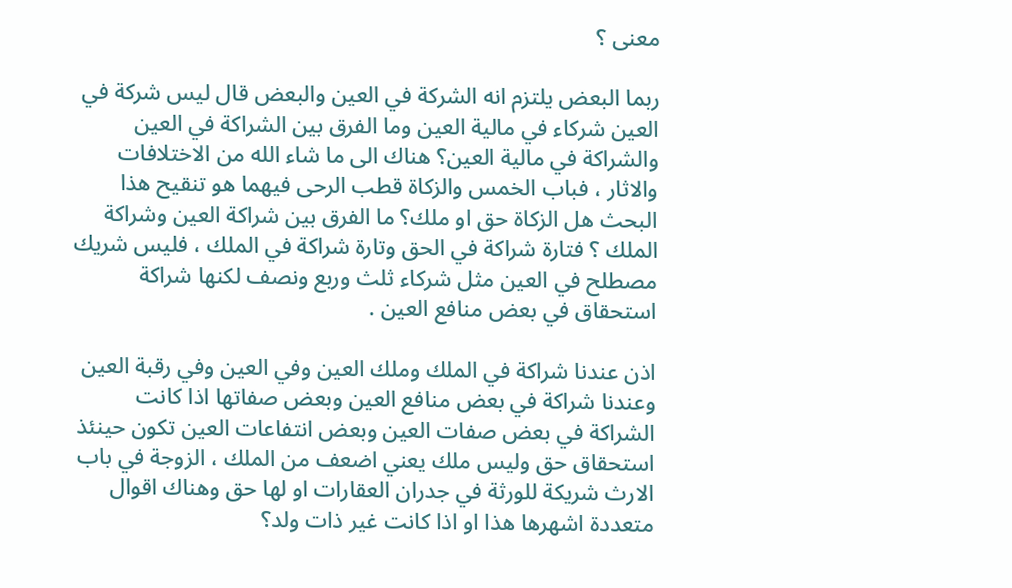معنى ؟

ربما البعض يلتزم انه الشركة في العين والبعض قال ليس شركة في العين شركاء في مالية العين وما الفرق بين الشراكة في العين والشراكة في مالية العين؟ هناك الى ما شاء الله من الاختلافات والاثار ، فباب الخمس والزكاة قطب الرحى فيهما هو تنقيح هذا البحث هل الزكاة حق او ملك؟ ما الفرق بين شراكة العين وشراكة الملك ؟ فتارة شراكة في الحق وتارة شراكة في الملك ، فليس شريك مصطلح في العين مثل شركاء ثلث وربع ونصف لكنها شراكة استحقاق في بعض منافع العين .

اذن عندنا شراكة في الملك وملك العين وفي العين وفي رقبة العين وعندنا شراكة في بعض منافع العين وبعض صفاتها اذا كانت الشراكة في بعض صفات العين وبعض انتفاعات العين تكون حينئذ استحقاق حق وليس ملك يعني اضعف من الملك ، الزوجة في باب الارث شريكة للورثة في جدران العقارات او لها حق وهناك اقوال متعددة اشهرها هذا او اذا كانت غير ذات ولد؟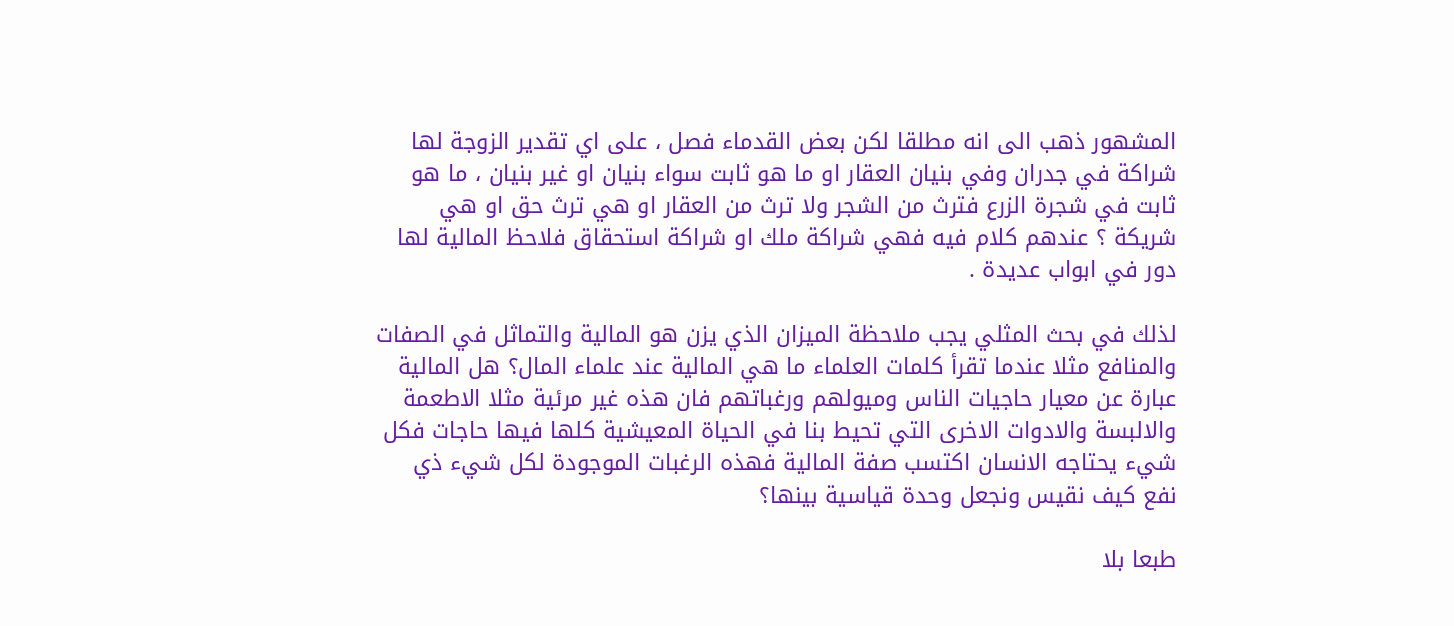المشهور ذهب الى انه مطلقا لكن بعض القدماء فصل ، على اي تقدير الزوجة لها شراكة في جدران وفي بنيان العقار او ما هو ثابت سواء بنيان او غير بنيان ، ما هو ثابت في شجرة الزرع فترث من الشجر ولا ترث من العقار او هي ترث حق او هي شريكة ؟ عندهم كلام فيه فهي شراكة ملك او شراكة استحقاق فلاحظ المالية لها دور في ابواب عديدة .

لذلك في بحث المثلي يجب ملاحظة الميزان الذي يزن هو المالية والتماثل في الصفات والمنافع مثلا عندما تقرأ كلمات العلماء ما هي المالية عند علماء المال؟ هل المالية عبارة عن معيار حاجيات الناس وميولهم ورغباتهم فان هذه غير مرئية مثلا الاطعمة والالبسة والادوات الاخرى التي تحيط بنا في الحياة المعيشية كلها فيها حاجات فكل شيء يحتاجه الانسان اكتسب صفة المالية فهذه الرغبات الموجودة لكل شيء ذي نفع كيف نقيس ونجعل وحدة قياسية بينها؟

طبعا بلا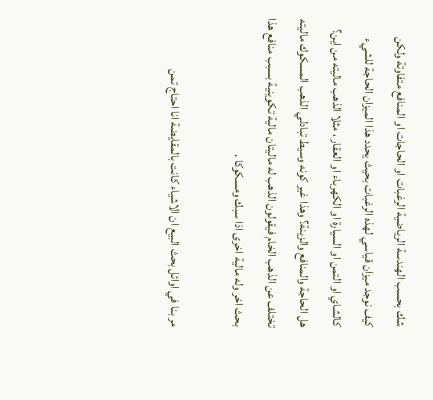شك بحسب الهندسة الرياضية الرغبات او الحاجات او المنافع متفاوتة ولكن كيف نوجد ميزان قياسي لهذه الرغبات بحيث يحدد هذا الميزان الحاجة للشيء كالشاي او التمن او السيارة او الكهرباء او العقار ، مثلا الذهب ماليته من اين؟ هل الحاجة والمنافع والزينة؟ وهذا غير كونه وسيط تبادلي الذهب المسكوك ماليته تختلف عن الذهب الخام فيقولون الذهب له ماليتان مالية تكوينية بسبب منافع هذا بحث اخر وله مالية اخرى اذا سبك ومسكوكا .

مر بنا في اوائل بحث البيع ان الاشياء كانت بالمقايضة انا احتاج تمن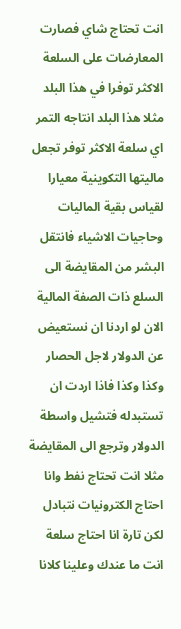انت تحتاج شاي فصارت المعارضات على السلعة الاكثر توفرا في هذا البلد مثلا هذا البلد انتاجه التمر اي سلعة الاكثر توفر تجعل ماليتها التكوينية معيارا لقياس بقية الماليات وحاجيات الاشياء فانتقل البشر من المقايضة الى السلع ذات الصفة المالية الان لو اردنا ان نستعيض عن الدولار لاجل الحصار وكذا وكذا فاذا اردت ان تستبدله فتشيل واسطة الدولار وترجع الى المقايضة مثلا انت تحتاج نفط وانا احتاج الكترونيات نتبادل لكن تارة انا احتاج سلعة انت ما عندك وعلينا كلانا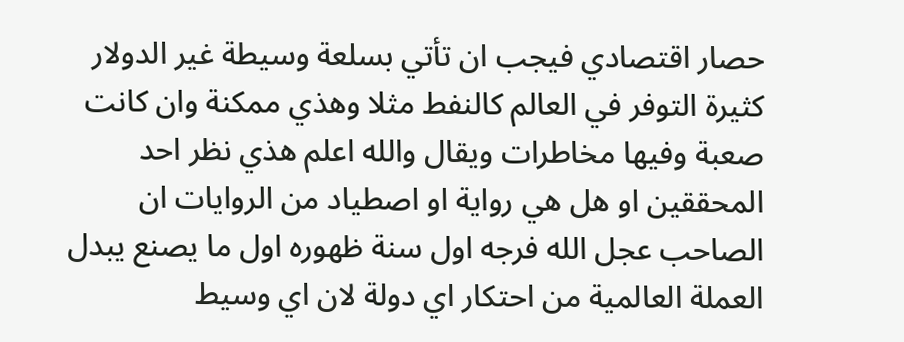حصار اقتصادي فيجب ان تأتي بسلعة وسيطة غير الدولار كثيرة التوفر في العالم كالنفط مثلا وهذي ممكنة وان كانت صعبة وفيها مخاطرات ويقال والله اعلم هذي نظر احد المحققين او هل هي رواية او اصطياد من الروايات ان الصاحب عجل الله فرجه اول سنة ظهوره اول ما يصنع يبدل العملة العالمية من احتكار اي دولة لان اي وسيط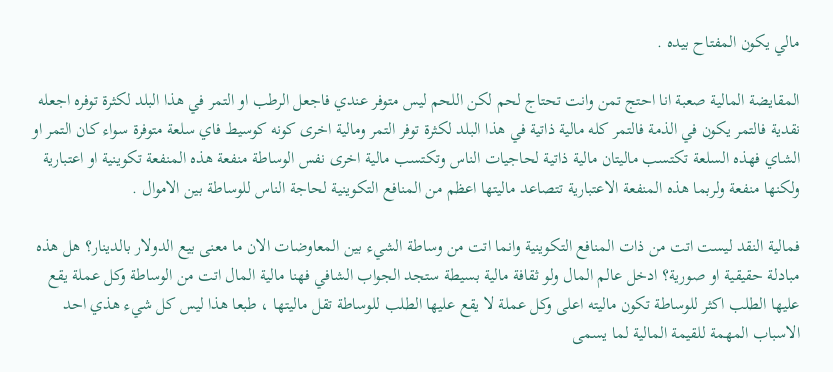مالي يكون المفتاح بيده .

المقايضة المالية صعبة انا احتج تمن وانت تحتاج لحم لكن اللحم ليس متوفر عندي فاجعل الرطب او التمر في هذا البلد لكثرة توفره اجعله نقدية فالتمر يكون في الذمة فالتمر كله مالية ذاتية في هذا البلد لكثرة توفر التمر ومالية اخرى كونه كوسيط فاي سلعة متوفرة سواء كان التمر او الشاي فهذه السلعة تكتسب ماليتان مالية ذاتية لحاجيات الناس وتكتسب مالية اخرى نفس الوساطة منفعة هذه المنفعة تكوينية او اعتبارية ولكنها منفعة ولربما هذه المنفعة الاعتبارية تتصاعد ماليتها اعظم من المنافع التكوينية لحاجة الناس للوساطة بين الاموال .

فمالية النقد ليست اتت من ذات المنافع التكوينية وانما اتت من وساطة الشيء بين المعاوضات الان ما معنى بيع الدولار بالدينار؟ هل هذه مبادلة حقيقية او صورية؟ ادخل عالم المال ولو ثقافة مالية بسيطة ستجد الجواب الشافي فهنا مالية المال اتت من الوساطة وكل عملة يقع عليها الطلب اكثر للوساطة تكون ماليته اعلى وكل عملة لا يقع عليها الطلب للوساطة تقل ماليتها ، طبعا هذا ليس كل شيء هذي احد الاسباب المهمة للقيمة المالية لما يسمى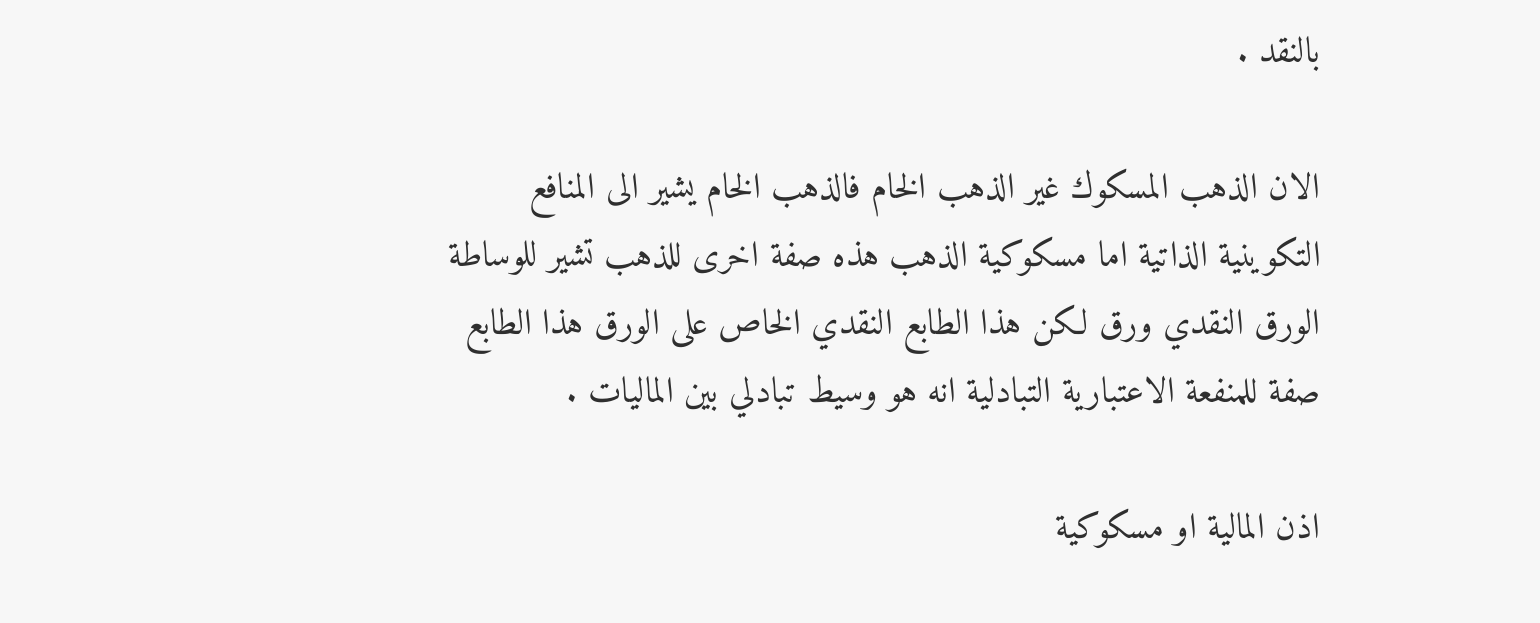بالنقد .

الان الذهب المسكوك غير الذهب الخام فالذهب الخام يشير الى المنافع التكوينية الذاتية اما مسكوكية الذهب هذه صفة اخرى للذهب تشير للوساطة الورق النقدي ورق لكن هذا الطابع النقدي الخاص على الورق هذا الطابع صفة للمنفعة الاعتبارية التبادلية انه هو وسيط تبادلي بين الماليات .

اذن المالية او مسكوكية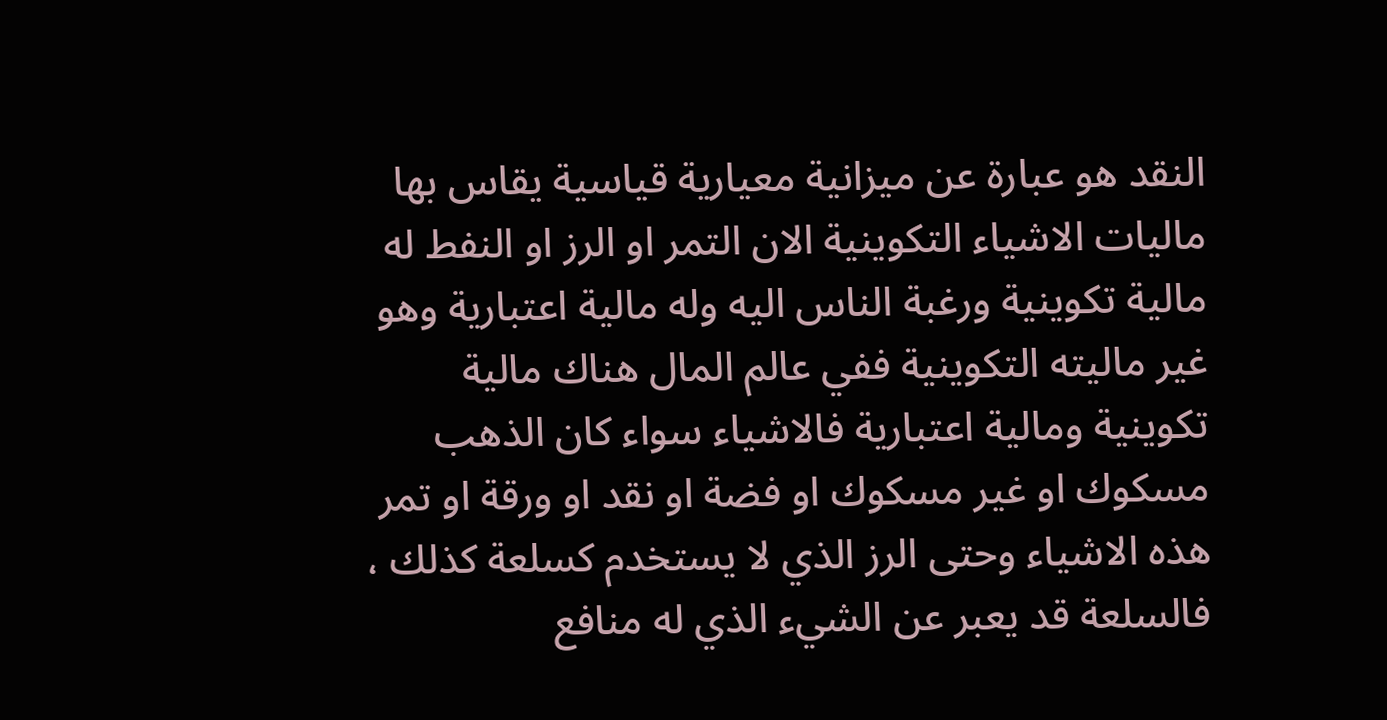النقد هو عبارة عن ميزانية معيارية قياسية يقاس بها ماليات الاشياء التكوينية الان التمر او الرز او النفط له مالية تكوينية ورغبة الناس اليه وله مالية اعتبارية وهو غير ماليته التكوينية ففي عالم المال هناك مالية تكوينية ومالية اعتبارية فالاشياء سواء كان الذهب مسكوك او غير مسكوك او فضة او نقد او ورقة او تمر هذه الاشياء وحتى الرز الذي لا يستخدم كسلعة كذلك ، فالسلعة قد يعبر عن الشيء الذي له منافع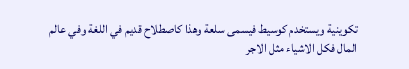تكوينية ويستخدم كوسيط فيسمى سلعة وهذا كاصطلاح قديم في اللغة وفي عالم المال فكل الاشياء مثل الاجر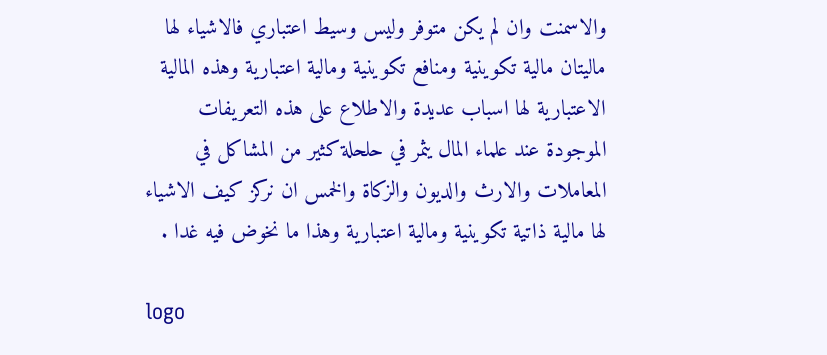والاسمنت وان لم يكن متوفر وليس وسيط اعتباري فالاشياء لها ماليتان مالية تكوينية ومنافع تكوينية ومالية اعتبارية وهذه المالية الاعتبارية لها اسباب عديدة والاطلاع على هذه التعريفات الموجودة عند علماء المال يثمر في حلحلة كثير من المشاكل في المعاملات والارث والديون والزكاة والخمس ان نركز كيف الاشياء لها مالية ذاتية تكوينية ومالية اعتبارية وهذا ما نخوض فيه غدا .

logo